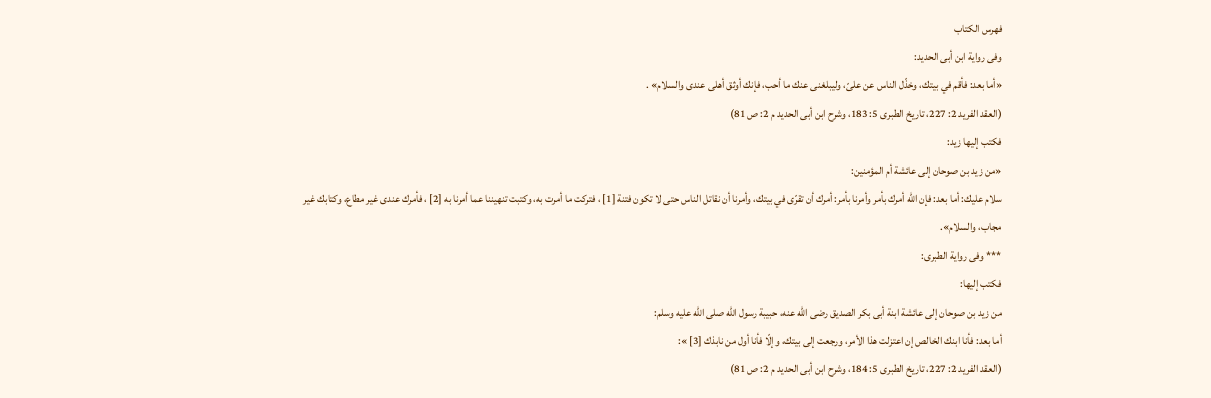فهرس الكتاب
وفى رواية ابن أبى الحديد:
«أما بعد: فأقم في بيتك، وخذّل الناس عن علىّ، وليبلغنى عنك ما أحب، فإنك أوثق أهلى عندى والسلام» .
(العقد الفريد 2: 227، تاريخ الطبرى 5: 183، وشرح ابن أبى الحديد م 2: ص 81)
فكتب إليها زيد:
«من زيد بن صوحان إلى عائشة أم المؤمنين:
سلام عليك: أما بعد: فإن الله أمرك بأمر وأمرنا بأمر: أمرك أن تقرّى في بيتك، وأمرنا أن نقاتل الناس حتى لا تكون فتنة [1] ، فتركت ما أمرت به، وكتبت تنهيننا عما أمرنا به [2] ، فأمرك عندى غير مطاع، وكتابك غير مجاب، والسلام».
*** وفى رواية الطبرى:
فكتب إليها:
من زيد بن صوحان إلى عائشة ابنة أبى بكر الصديق رضى الله عنه، حبيبة رسول الله صلى الله عليه وسلم:
أما بعد: فأنا ابنك الخالص إن اعتزلت هذا الأمر، ورجعت إلى بيتك، وإلّا فأنا أول من نابذك [3] »:
(العقد الفريد 2: 227، تاريخ الطبرى 5: 184، وشرح ابن أبى الحديد م 2: ص 81)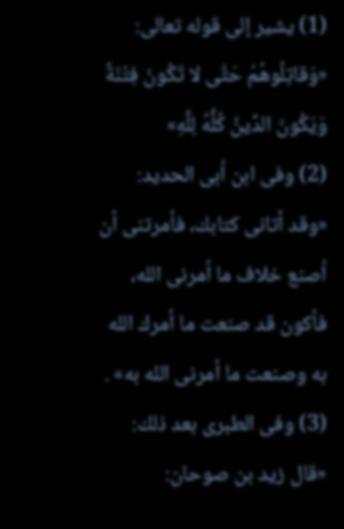(1) يشير إلى قوله تعالى: «وَقاتِلُوهُمْ حَتَّى لا تَكُونَ فِتْنَةٌ وَيَكُونَ الدِّينُ كُلُّهُ لِلَّهِ»
(2) وفى ابن أبى الحديد: «وقد أتانى كتابك، فأمرتنى أن أصنع خلاف ما أمرنى الله، فأكون قد صنعت ما أمرك الله به وصنعت ما أمرنى الله به» .
(3) وفى الطبرى بعد ذلك: «قال زيد بن صوحان: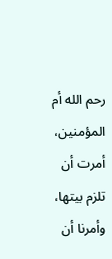رحم الله أم المؤمنين، أمرت أن تلزم بيتها، وأمرنا أن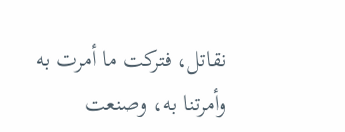نقاتل، فتركت ما أمرت به وأمرتنا به، وصنعت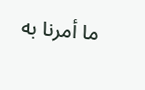ما أمرنا به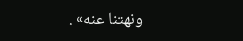ونهتنا عنه» .